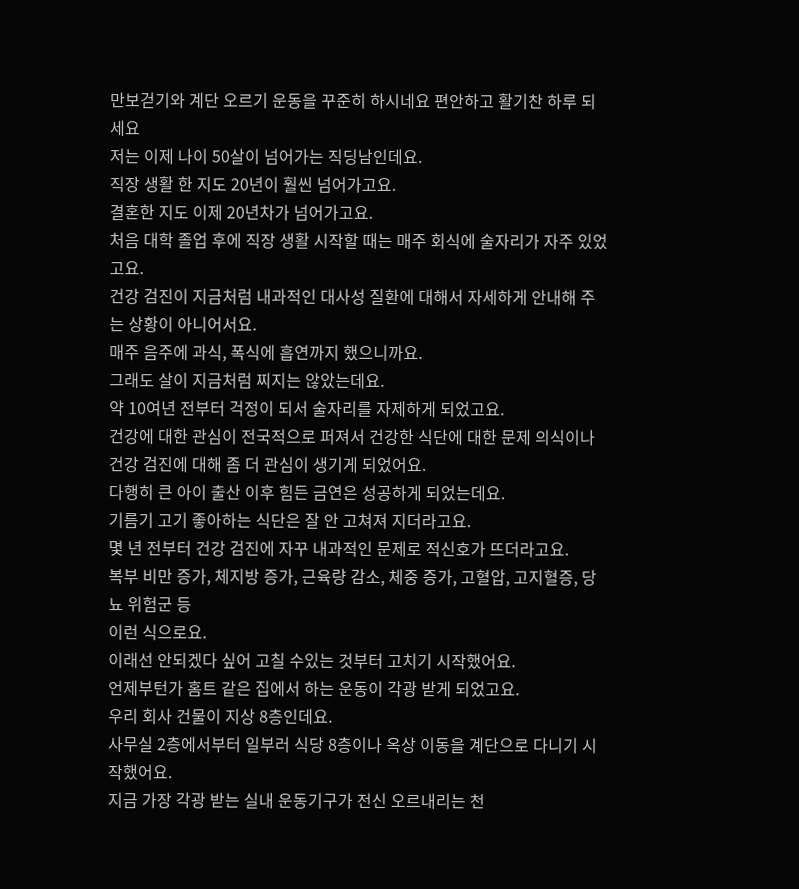만보걷기와 계단 오르기 운동을 꾸준히 하시네요 편안하고 활기찬 하루 되세요
저는 이제 나이 50살이 넘어가는 직딩남인데요.
직장 생활 한 지도 20년이 훨씬 넘어가고요.
결혼한 지도 이제 20년차가 넘어가고요.
처음 대학 졸업 후에 직장 생활 시작할 때는 매주 회식에 술자리가 자주 있었고요.
건강 검진이 지금처럼 내과적인 대사성 질환에 대해서 자세하게 안내해 주는 상황이 아니어서요.
매주 음주에 과식, 폭식에 흡연까지 했으니까요.
그래도 살이 지금처럼 찌지는 않았는데요.
약 10여년 전부터 걱정이 되서 술자리를 자제하게 되었고요.
건강에 대한 관심이 전국적으로 퍼져서 건강한 식단에 대한 문제 의식이나
건강 검진에 대해 좀 더 관심이 생기게 되었어요.
다행히 큰 아이 출산 이후 힘든 금연은 성공하게 되었는데요.
기름기 고기 좋아하는 식단은 잘 안 고쳐져 지더라고요.
몇 년 전부터 건강 검진에 자꾸 내과적인 문제로 적신호가 뜨더라고요.
복부 비만 증가, 체지방 증가, 근육량 감소, 체중 증가, 고혈압, 고지혈증, 당뇨 위험군 등
이런 식으로요.
이래선 안되겠다 싶어 고칠 수있는 것부터 고치기 시작했어요.
언제부턴가 홈트 같은 집에서 하는 운동이 각광 받게 되었고요.
우리 회사 건물이 지상 8층인데요.
사무실 2층에서부터 일부러 식당 8층이나 옥상 이동을 계단으로 다니기 시작했어요.
지금 가장 각광 받는 실내 운동기구가 전신 오르내리는 천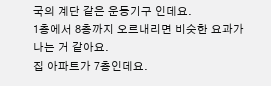국의 계단 같은 운동기구 인데요.
1층에서 8층까지 오르내리면 비슷한 요과가 나는 거 같아요.
집 아파트가 7층인데요.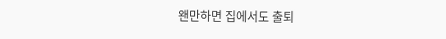왠만하면 집에서도 출퇴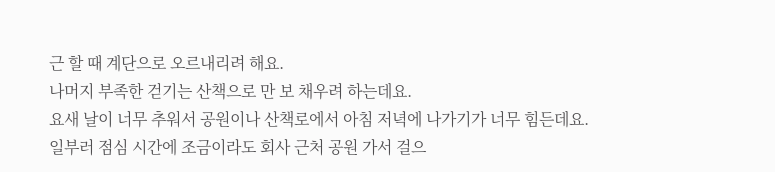근 할 때 계단으로 오르내리려 해요.
나머지 부족한 걷기는 산책으로 만 보 채우려 하는데요.
요새 날이 너무 추워서 공원이나 산책로에서 아침 저녁에 나가기가 너무 힘든데요.
일부러 점심 시간에 조금이라도 회사 근처 공원 가서 걸으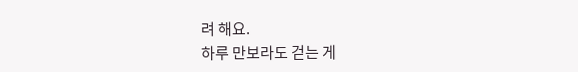려 해요.
하루 만보라도 걷는 게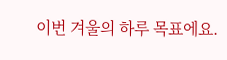이번 겨울의 하루 목표에요.